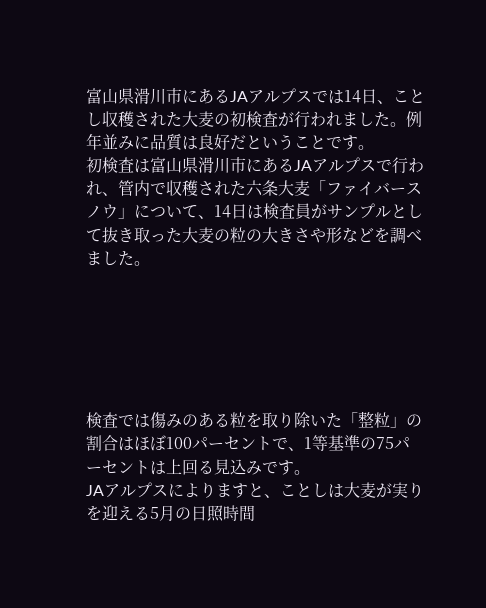富山県滑川市にあるJAアルプスでは14日、ことし収穫された大麦の初検査が行われました。例年並みに品質は良好だということです。
初検査は富山県滑川市にあるJAアルプスで行われ、管内で収穫された六条大麦「ファイバースノウ」について、14日は検査員がサンプルとして抜き取った大麦の粒の大きさや形などを調べました。






検査では傷みのある粒を取り除いた「整粒」の割合はほぼ100パーセントで、1等基準の75パーセントは上回る見込みです。
JAアルプスによりますと、ことしは大麦が実りを迎える5月の日照時間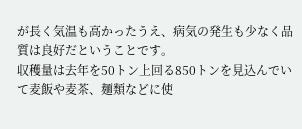が長く気温も高かったうえ、病気の発生も少なく品質は良好だということです。
収穫量は去年を50トン上回る850トンを見込んでいて麦飯や麦茶、麺類などに使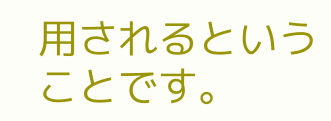用されるということです。